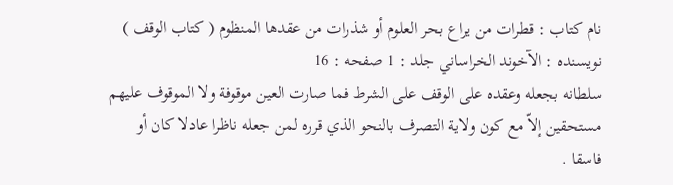نام کتاب : قطرات من يراع بحر العلوم أو شذرات من عقدها المنظوم ( كتاب الوقف ) نویسنده : الآخوند الخراساني جلد : 1 صفحه : 16
سلطانه بجعله وعقده على الوقف على الشرط فما صارت العين موقوفة ولا الموقوف عليهم مستحقين إلاّ مع كون ولاية التصرف بالنحو الذي قرره لمن جعله ناظرا عادلا كان أو فاسقا .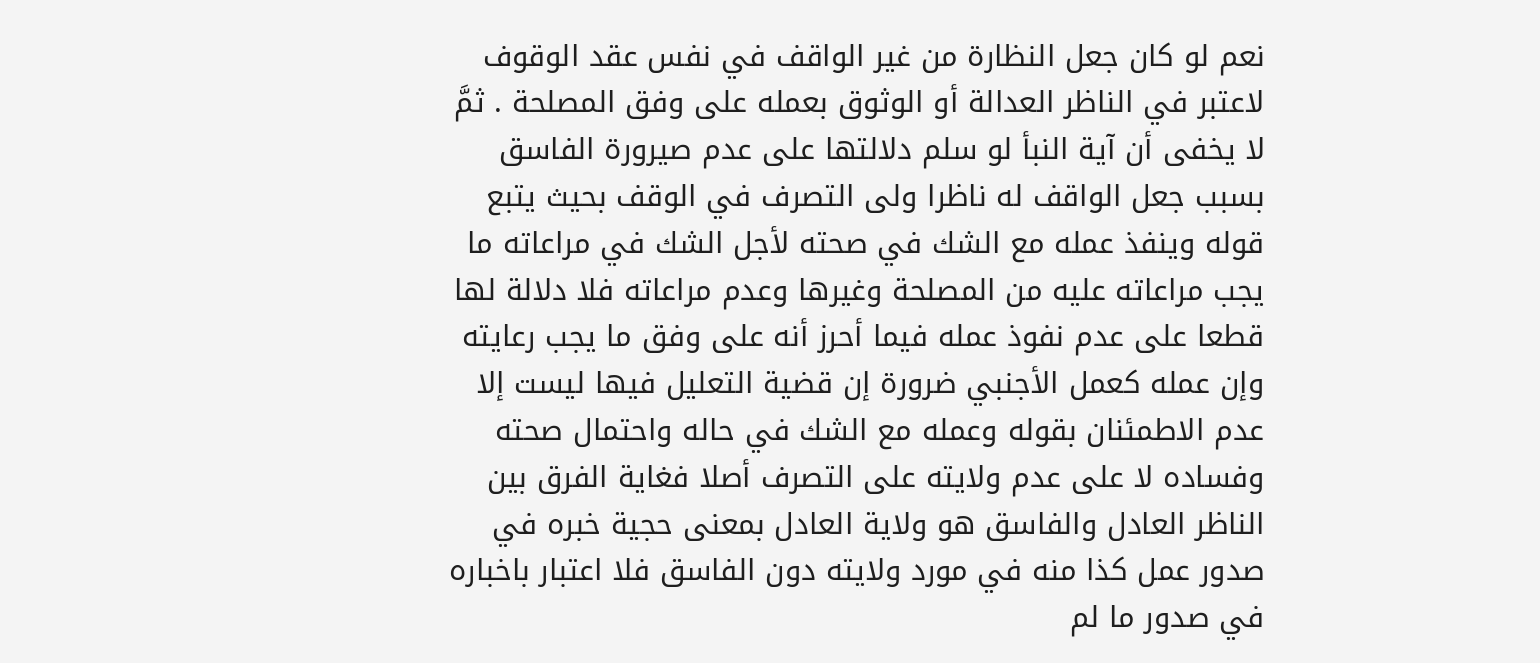نعم لو كان جعل النظارة من غير الواقف في نفس عقد الوقوف لاعتبر في الناظر العدالة أو الوثوق بعمله على وفق المصلحة . ثمَّ لا يخفى أن آية النبأ لو سلم دلالتها على عدم صيرورة الفاسق بسبب جعل الواقف له ناظرا ولى التصرف في الوقف بحيث يتبع قوله وينفذ عمله مع الشك في صحته لأجل الشك في مراعاته ما يجب مراعاته عليه من المصلحة وغيرها وعدم مراعاته فلا دلالة لها قطعا على عدم نفوذ عمله فيما أحرز أنه على وفق ما يجب رعايته وإن عمله كعمل الأجنبي ضرورة إن قضية التعليل فيها ليست إلا عدم الاطمئنان بقوله وعمله مع الشك في حاله واحتمال صحته وفساده لا على عدم ولايته على التصرف أصلا فغاية الفرق بين الناظر العادل والفاسق هو ولاية العادل بمعنى حجية خبره في صدور عمل كذا منه في مورد ولايته دون الفاسق فلا اعتبار باخباره في صدور ما لم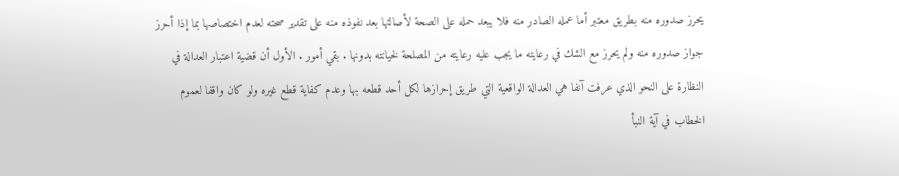يحرز صدوره منه بطريق معتبر أما عمله الصادر منه فلا يبعد حمله على الصحة لأصالتها بعد نفوذه منه على تقدير صحته لعدم اختصاصها بما إذا أحرز جواز صدوره منه ولم يحرز مع الشك في رعايته ما يجب عليه رعايته من المصلحة لخيانته بدونها . بقي أمور . الأول أن قضية اعتبار العدالة في النظارة على النحو الذي عرفت آنفا هي العدالة الواقعية التي طريق إحرازها لكل أحد قطعه بها وعدم كفاية قطع غيره ولو كان واقفا لعموم الخطاب في آية النبأ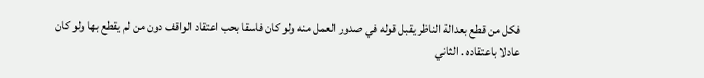فكل من قطع بعدالة الناظر يقبل قوله في صدور العمل منه ولو كان فاسقا بحب اعتقاد الواقف دون من لم يقطع بها ولو كان عادلا باعتقاده . الثاني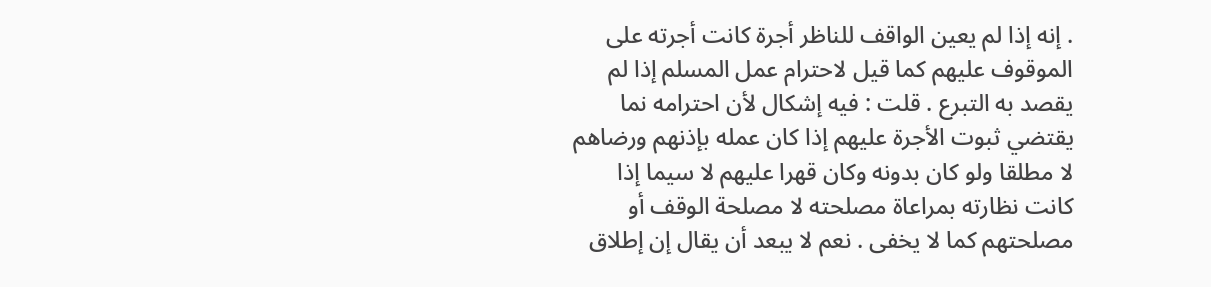. إنه إذا لم يعين الواقف للناظر أجرة كانت أجرته على الموقوف عليهم كما قيل لاحترام عمل المسلم إذا لم يقصد به التبرع . قلت : فيه إشكال لأن احترامه نما يقتضي ثبوت الأجرة عليهم إذا كان عمله بإذنهم ورضاهم لا مطلقا ولو كان بدونه وكان قهرا عليهم لا سيما إذا كانت نظارته بمراعاة مصلحته لا مصلحة الوقف أو مصلحتهم كما لا يخفى . نعم لا يبعد أن يقال إن إطلاق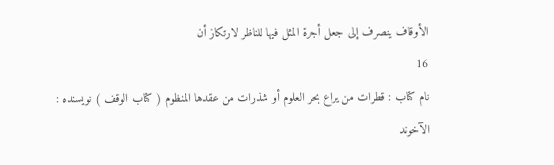الأوقاف ينصرف إلى جعل أجرة المثل فيها للناظر لارتكاز أن
16
نام کتاب : قطرات من يراع بحر العلوم أو شذرات من عقدها المنظوم ( كتاب الوقف ) نویسنده : الآخوند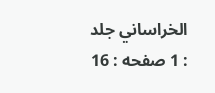الخراساني جلد : 1 صفحه : 16